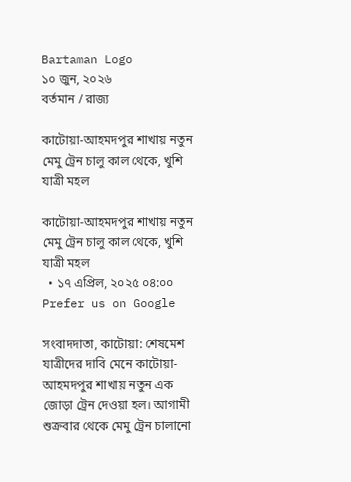Bartaman Logo
১০ জুন, ২০২৬
বর্তমান / রাজ্য

কাটোয়া-আহমদপুর শাখায় নতুন মেমু ট্রেন চালু কাল থেকে, খুশি যাত্রী মহল

কাটোয়া-আহমদপুর শাখায় নতুন মেমু ট্রেন চালু কাল থেকে, খুশি যাত্রী মহল
  • ১৭ এপ্রিল, ২০২৫ ০৪:০০
Prefer us on Google

সংবাদদাতা, কাটোয়া: শেষমেশ যাত্রীদের দাবি মেনে কাটোয়া-আহমদপুর শাখায় নতুন এক জোড়া ট্রেন দেওয়া হল। আগামী শুক্রবার থেকে মেমু ট্রেন চালানো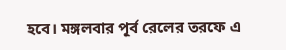হবে। মঙ্গলবার পূর্ব রেলের তরফে এ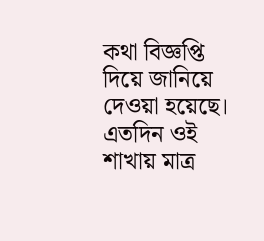কথা বিজ্ঞপ্তি দিয়ে জানিয়ে দেওয়া হয়েছে। এতদিন ওই শাখায় মাত্র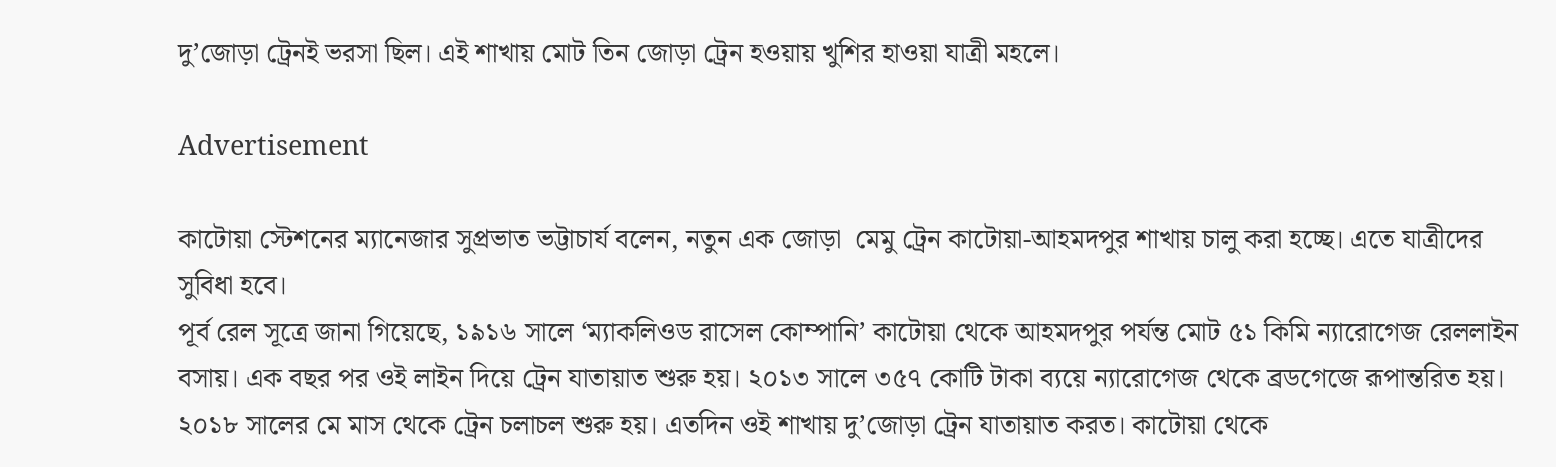দু’জোড়া ট্রেনই ভরসা ছিল। এই শাখায় মোট তিন জোড়া ট্রেন হওয়ায় খুশির হাওয়া যাত্রী মহলে।

Advertisement

কাটোয়া স্টেশনের ম্যানেজার সুপ্রভাত ভট্টাচার্য বলেন, নতুন এক জোড়া  মেমু ট্রেন কাটোয়া-আহমদপুর শাখায় চালু করা হচ্ছে। এতে যাত্রীদের সুবিধা হবে।
পূর্ব রেল সূত্রে জানা গিয়েছে, ১৯১৬ সালে ‘ম্যাকলিওড রাসেল কোম্পানি’ কাটোয়া থেকে আহমদপুর পর্যন্ত মোট ৫১ কিমি ন্যারোগেজ রেললাইন বসায়। এক বছর পর ওই লাইন দিয়ে ট্রেন যাতায়াত শুরু হয়। ২০১৩ সালে ৩৫৭ কোটি টাকা ব্যয়ে ন্যারোগেজ থেকে ব্রডগেজে রূপান্তরিত হয়। ২০১৮ সালের মে মাস থেকে ট্রেন চলাচল শুরু হয়। এতদিন ওই শাখায় দু’জোড়া ট্রেন যাতায়াত করত। কাটোয়া থেকে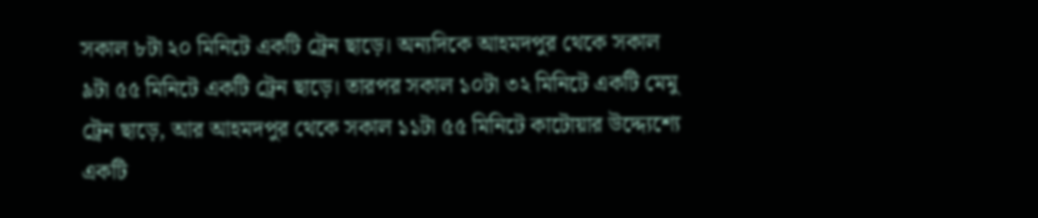সকাল ৮টা ২০ মিনিটে একটি ট্রেন ছাড়ে। অন্যদিকে আহমদপুর থেকে সকাল ৯টা ৫৫ মিনিটে একটি ট্রেন ছাড়ে। তারপর সকাল ১০টা ৩২ মিনিটে একটি মেমু ট্রেন ছাড়ে, আর আহমদপুর থেকে সকাল ১১টা ৫৫ মিনিটে কাটোয়ার উদ্দ্যেশ্যে একটি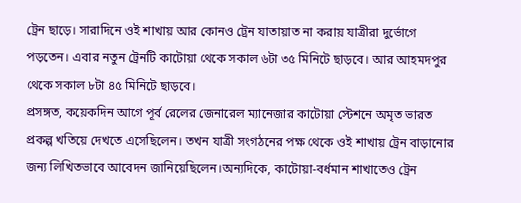ট্রেন ছাড়ে। সারাদিনে ওই শাখায় আর কোনও ট্রেন যাতায়াত না করায় যাত্রীরা দুর্ভোগে পড়তেন। এবার নতুন ট্রেনটি কাটোয়া থেকে সকাল ৬টা ৩৫ মিনিটে ছাড়বে। আর আহমদপুর থেকে সকাল ৮টা ৪৫ মিনিটে ছাড়বে।
প্রসঙ্গত, কয়েকদিন আগে পূর্ব রেলের জেনারেল ম্যানেজার কাটোয়া স্টেশনে অমৃত ভারত প্রকল্প খতিয়ে দেখতে এসেছিলেন। তখন যাত্রী সংগঠনের পক্ষ থেকে ওই শাখায় ট্রেন বাড়ানোর জন্য লিখিতভাবে আবেদন জানিয়েছিলেন।অন্যদিকে, কাটোয়া-বর্ধমান শাখাতেও ট্রেন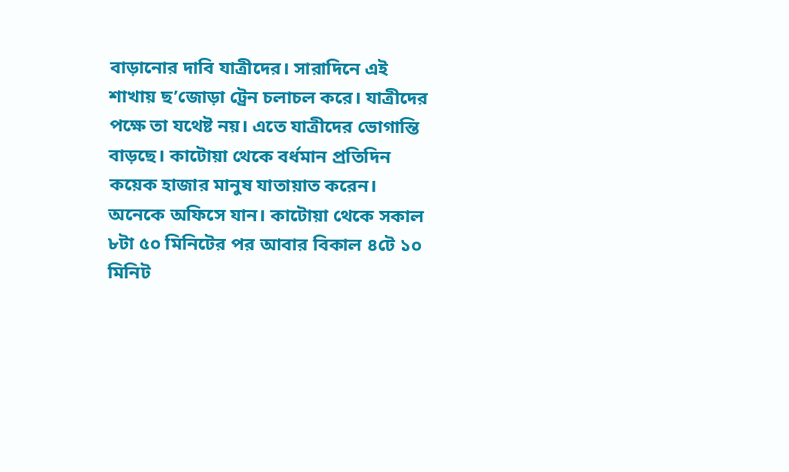বাড়ানোর দাবি যাত্রীদের। সারাদিনে এই শাখায় ছ’জোড়া ট্রেন চলাচল করে। যাত্রীদের পক্ষে তা যথেষ্ট নয়। এতে যাত্রীদের ভোগান্তি বাড়ছে। কাটোয়া থেকে বর্ধমান প্রতিদিন কয়েক হাজার মানুষ যাতায়াত করেন। অনেকে অফিসে যান। কাটোয়া থেকে সকাল ৮টা ৫০ মিনিটের পর আবার বিকাল ৪টে ১০ মিনিট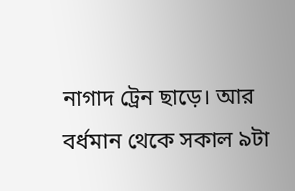নাগাদ ট্রেন ছাড়ে। আর বর্ধমান থেকে সকাল ৯টা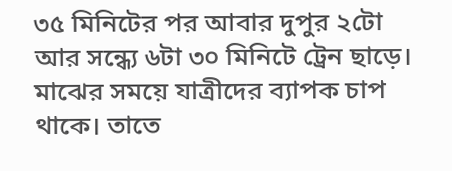৩৫ মিনিটের পর আবার দুপুর ২টো আর সন্ধ্যে ৬টা ৩০ মিনিটে ট্রেন ছাড়ে। মাঝের সময়ে যাত্রীদের ব্যাপক চাপ থাকে। তাতে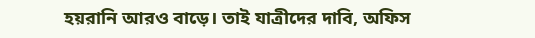হয়রানি আরও বাড়ে। তাই যাত্রীদের দাবি, অফিস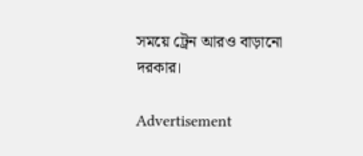সময়ে ট্রেন আরও বাড়ানো দরকার।

Advertisement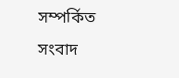সম্পর্কিত সংবাদ